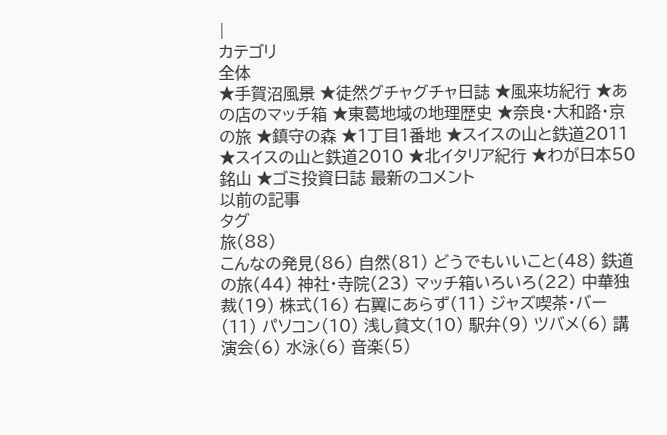|
カテゴリ
全体
★手賀沼風景 ★徒然グチャグチャ日誌 ★風来坊紀行 ★あの店のマッチ箱 ★東葛地域の地理歴史 ★奈良・大和路・京の旅 ★鎮守の森 ★1丁目1番地 ★スイスの山と鉄道2011 ★スイスの山と鉄道2010 ★北イタリア紀行 ★わが日本50銘山 ★ゴミ投資日誌 最新のコメント
以前の記事
タグ
旅(88)
こんなの発見(86) 自然(81) どうでもいいこと(48) 鉄道の旅(44) 神社・寺院(23) マッチ箱いろいろ(22) 中華独裁(19) 株式(16) 右翼にあらず(11) ジャズ喫茶・バー(11) パソコン(10) 浅し貧文(10) 駅弁(9) ツバメ(6) 講演会(6) 水泳(6) 音楽(5)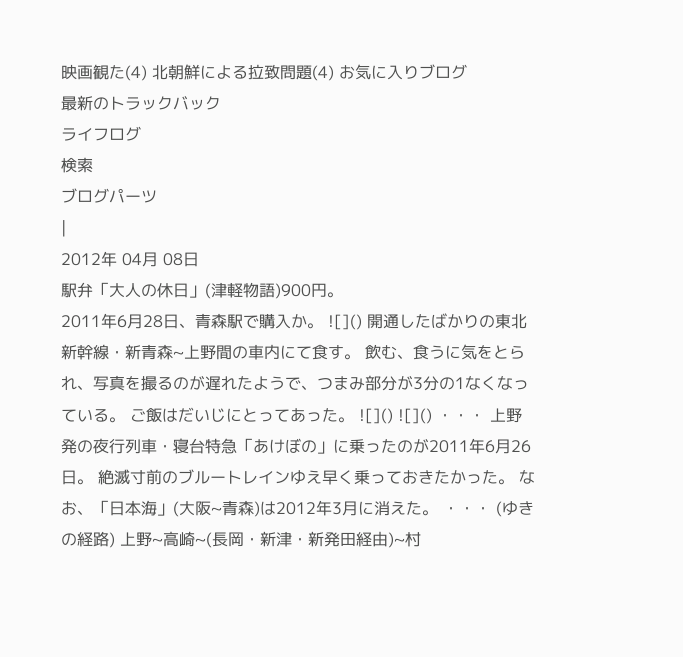映画観た(4) 北朝鮮による拉致問題(4) お気に入りブログ
最新のトラックバック
ライフログ
検索
ブログパーツ
|
2012年 04月 08日
駅弁「大人の休日」(津軽物語)900円。
2011年6月28日、青森駅で購入か。 ![]() 開通したばかりの東北新幹線・新青森~上野間の車内にて食す。 飲む、食うに気をとられ、写真を撮るのが遅れたようで、つまみ部分が3分の1なくなっている。 ご飯はだいじにとってあった。 ![]() ![]() ・・・ 上野発の夜行列車・寝台特急「あけぼの」に乗ったのが2011年6月26日。 絶滅寸前のブルートレインゆえ早く乗っておきたかった。 なお、「日本海」(大阪~青森)は2012年3月に消えた。 ・・・ (ゆきの経路) 上野~高崎~(長岡・新津・新発田経由)~村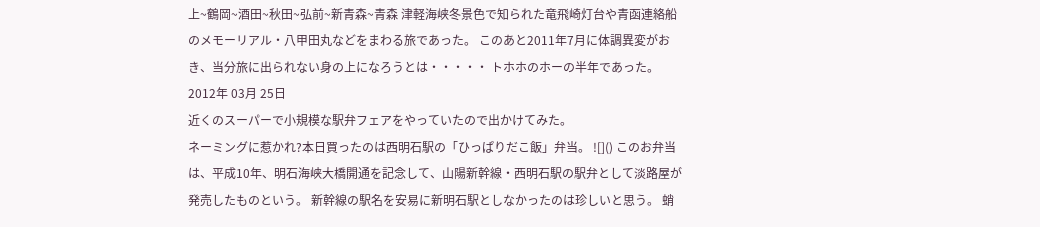上~鶴岡~酒田~秋田~弘前~新青森~青森 津軽海峡冬景色で知られた竜飛崎灯台や青函連絡船のメモーリアル・八甲田丸などをまわる旅であった。 このあと2011年7月に体調異変がおき、当分旅に出られない身の上になろうとは・・・・・ トホホのホーの半年であった。 2012年 03月 25日
近くのスーパーで小規模な駅弁フェアをやっていたので出かけてみた。
ネーミングに惹かれ?本日買ったのは西明石駅の「ひっぱりだこ飯」弁当。 ![]() このお弁当は、平成10年、明石海峡大橋開通を記念して、山陽新幹線・西明石駅の駅弁として淡路屋が発売したものという。 新幹線の駅名を安易に新明石駅としなかったのは珍しいと思う。 蛸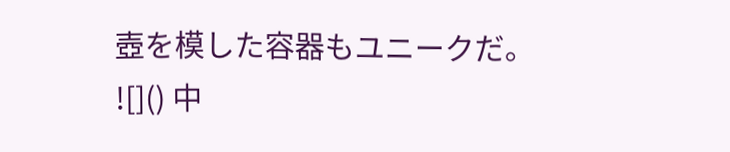壺を模した容器もユニークだ。 ![]() 中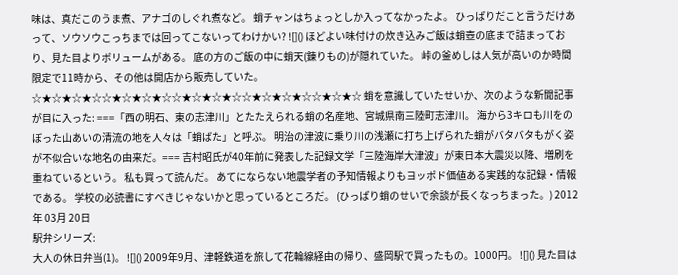味は、真だこのうま煮、アナゴのしぐれ煮など。 蛸チャンはちょっとしか入ってなかったよ。 ひっぱりだこと言うだけあって、ソウソウこっちまでは回ってこないってわけかい? ![]() ほどよい味付けの炊き込みご飯は蛸壺の底まで詰まっており、見た目よりボリュームがある。 底の方のご飯の中に蛸天(錬りもの)が隠れていた。 峠の釜めしは人気が高いのか時間限定で11時から、その他は開店から販売していた。 ☆★☆★☆★☆☆★☆★☆★☆☆★☆★☆★☆☆★☆★☆★☆☆★☆★☆ 蛸を意識していたせいか、次のような新聞記事が目に入った: ===「西の明石、東の志津川」とたたえられる蛸の名産地、宮城県南三陸町志津川。 海から3キロも川をのぼった山あいの清流の地を人々は「蛸ばた」と呼ぶ。 明治の津波に乗り川の浅瀬に打ち上げられた蛸がバタバタもがく姿が不似合いな地名の由来だ。=== 吉村昭氏が40年前に発表した記録文学「三陸海岸大津波」が東日本大震災以降、増刷を重ねているという。 私も買って読んだ。 あてにならない地震学者の予知情報よりもヨッポド価値ある実践的な記録・情報である。 学校の必読書にすべきじゃないかと思っているところだ。 (ひっぱり蛸のせいで余談が長くなっちまった。) 2012年 03月 20日
駅弁シリーズ:
大人の休日弁当(1)。 ![]() 2009年9月、津軽鉄道を旅して花輪線経由の帰り、盛岡駅で買ったもの。1000円。 ![]() 見た目は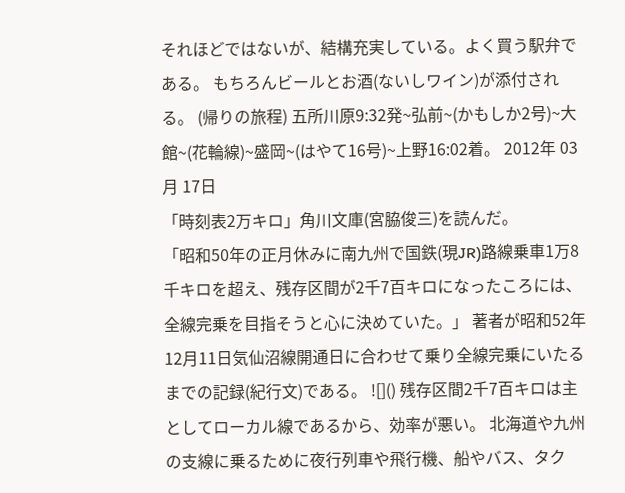それほどではないが、結構充実している。よく買う駅弁である。 もちろんビールとお酒(ないしワイン)が添付される。 (帰りの旅程) 五所川原9:32発~弘前~(かもしか2号)~大館~(花輪線)~盛岡~(はやて16号)~上野16:02着。 2012年 03月 17日
「時刻表2万キロ」角川文庫(宮脇俊三)を読んだ。
「昭和50年の正月休みに南九州で国鉄(現JR)路線乗車1万8千キロを超え、残存区間が2千7百キロになったころには、全線完乗を目指そうと心に決めていた。」 著者が昭和52年12月11日気仙沼線開通日に合わせて乗り全線完乗にいたるまでの記録(紀行文)である。 ![]() 残存区間2千7百キロは主としてローカル線であるから、効率が悪い。 北海道や九州の支線に乗るために夜行列車や飛行機、船やバス、タク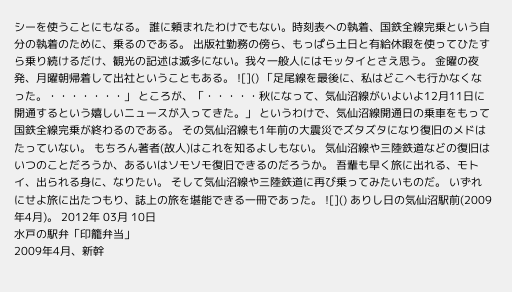シーを使うことにもなる。 誰に頼まれたわけでもない。時刻表への執着、国鉄全線完乗という自分の執着のために、乗るのである。 出版社勤務の傍ら、もっぱら土日と有給休暇を使ってひたすら乗り続けるだけ、観光の記述は滅多にない。我々一般人にはモッタイとさえ思う。 金曜の夜発、月曜朝帰着して出社ということもある。 ![]() 「足尾線を最後に、私はどこへも行かなくなった。・・・・・・・」 ところが、「・・・・・秋になって、気仙沼線がいよいよ12月11日に開通するという嬉しいニュースが入ってきた。」 というわけで、気仙沼線開通日の乗車をもって国鉄全線完乗が終わるのである。 その気仙沼線も1年前の大震災でズタズタになり復旧のメドはたっていない。 もちろん著者(故人)はこれを知るよしもない。 気仙沼線や三陸鉄道などの復旧はいつのことだろうか、あるいはソモソモ復旧できるのだろうか。 吾輩も早く旅に出れる、モトイ、出られる身に、なりたい。 そして気仙沼線や三陸鉄道に再び乗ってみたいものだ。 いずれにせよ旅に出たつもり、誌上の旅を堪能できる一冊であった。 ![]() ありし日の気仙沼駅前(2009年4月)。 2012年 03月 10日
水戸の駅弁「印籠弁当」
2009年4月、新幹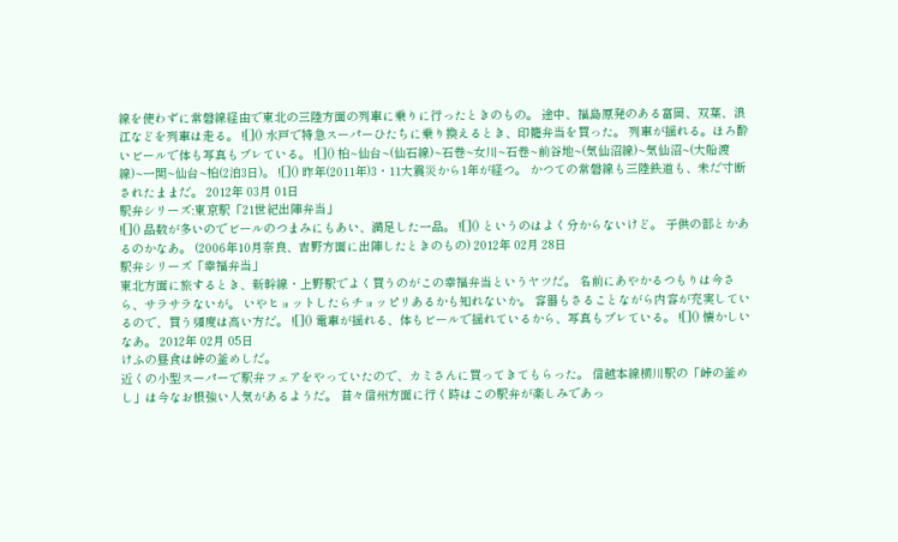線を使わずに常磐線経由で東北の三陸方面の列車に乗りに行ったときのもの。 途中、福島原発のある富岡、双葉、浪江などを列車は走る。 ![]() 水戸で特急スーパーひたちに乗り換えるとき、印籠弁当を買った。 列車が揺れる。ほろ酔いビールで体も写真もブレている。 ![]() 柏~仙台~(仙石線)~石巻~女川~石巻~前谷地~(気仙沼線)~気仙沼~(大船渡線)~一関~仙台~柏(2泊3日)。 ![]() 昨年(2011年)3・11大震災から1年が経つ。 かつての常磐線も三陸鉄道も、未だ寸断されたままだ。 2012年 03月 01日
駅弁シリーズ:東京駅「21世紀出陣弁当」
![]() 品数が多いのでビールのつまみにもあい、満足した一品。 ![]() というのはよく分からないけど。 子供の部とかあるのかなあ。 (2006年10月奈良、吉野方面に出陣したときのもの) 2012年 02月 28日
駅弁シリーズ「幸福弁当」
東北方面に旅するとき、新幹線・上野駅でよく買うのがこの幸福弁当というヤツだ。 名前にあやかるつもりは今さら、サラサラないが。 いやヒョットしたらチョッピリあるかも知れないか。 容器もさることながら内容が充実しているので、買う頻度は高い方だ。 ![]() 電車が揺れる、体もビールで揺れているから、写真もブレている。 ![]() 懐かしいなあ。 2012年 02月 05日
けふの昼食は峠の釜めしだ。
近くの小型スーパーで駅弁フェアをやっていたので、カミさんに買ってきてもらった。 信越本線横川駅の「峠の釜めし」は今なお根強い人気があるようだ。 昔々信州方面に行く時はこの駅弁が楽しみであっ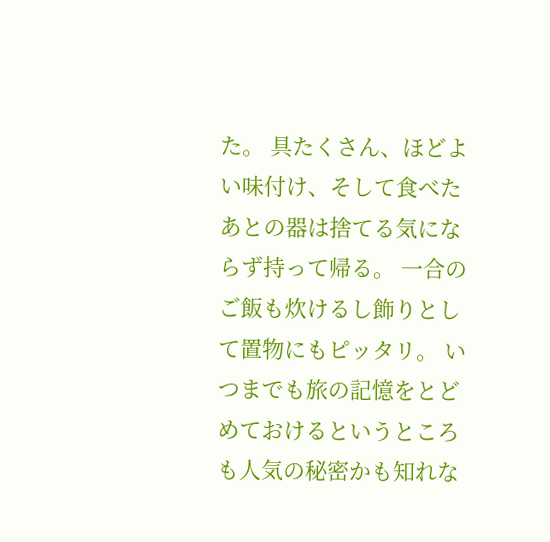た。 具たくさん、ほどよい味付け、そして食べたあとの器は捨てる気にならず持って帰る。 一合のご飯も炊けるし飾りとして置物にもピッタリ。 いつまでも旅の記憶をとどめておけるというところも人気の秘密かも知れな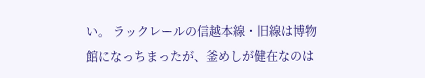い。 ラックレールの信越本線・旧線は博物館になっちまったが、釜めしが健在なのは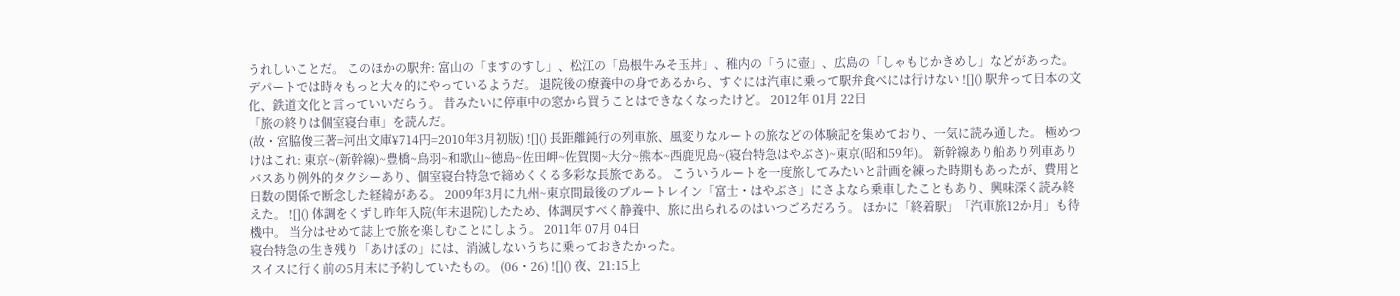うれしいことだ。 このほかの駅弁: 富山の「ますのすし」、松江の「島根牛みそ玉丼」、稚内の「うに壺」、広島の「しゃもじかきめし」などがあった。 デパートでは時々もっと大々的にやっているようだ。 退院後の療養中の身であるから、すぐには汽車に乗って駅弁食べには行けない ![]() 駅弁って日本の文化、鉄道文化と言っていいだらう。 昔みたいに停車中の窓から買うことはできなくなったけど。 2012年 01月 22日
「旅の終りは個室寝台車」を読んだ。
(故・宮脇俊三著=河出文庫¥714円=2010年3月初版) ![]() 長距離鈍行の列車旅、風変りなルートの旅などの体験記を集めており、一気に読み通した。 極めつけはこれ: 東京~(新幹線)~豊橋~鳥羽~和歌山~徳島~佐田岬~佐賀関~大分~熊本~西鹿児島~(寝台特急はやぶさ)~東京(昭和59年)。 新幹線あり船あり列車ありバスあり例外的タクシーあり、個室寝台特急で締めくくる多彩な長旅である。 こういうルートを一度旅してみたいと計画を練った時期もあったが、費用と日数の関係で断念した経緯がある。 2009年3月に九州~東京間最後のブルートレイン「富士・はやぶさ」にさよなら乗車したこともあり、興味深く読み終えた。 ![]() 体調をくずし昨年入院(年末退院)したため、体調戻すべく静養中、旅に出られるのはいつごろだろう。 ほかに「終着駅」「汽車旅12か月」も待機中。 当分はせめて誌上で旅を楽しむことにしよう。 2011年 07月 04日
寝台特急の生き残り「あけぼの」には、消滅しないうちに乗っておきたかった。
スイスに行く前の5月末に予約していたもの。 (06・26) ![]() 夜、21:15上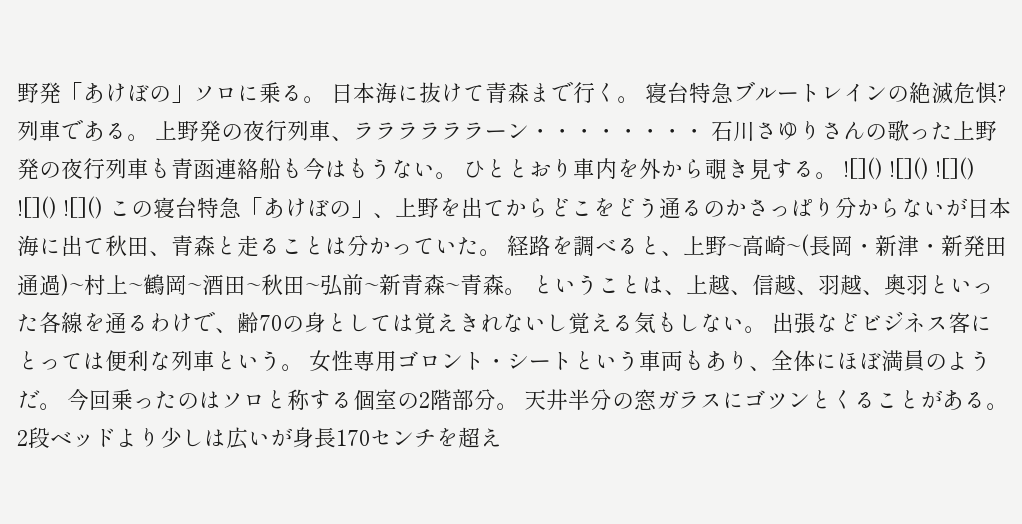野発「あけぼの」ソロに乗る。 日本海に抜けて青森まで行く。 寝台特急ブルートレインの絶滅危惧?列車である。 上野発の夜行列車、ララララララーン・・・・・・・・ 石川さゆりさんの歌った上野発の夜行列車も青函連絡船も今はもうない。 ひととおり車内を外から覗き見する。 ![]() ![]() ![]() ![]() ![]() この寝台特急「あけぼの」、上野を出てからどこをどう通るのかさっぱり分からないが日本海に出て秋田、青森と走ることは分かっていた。 経路を調べると、上野~高崎~(長岡・新津・新発田通過)~村上~鶴岡~酒田~秋田~弘前~新青森~青森。 ということは、上越、信越、羽越、奥羽といった各線を通るわけで、齢70の身としては覚えきれないし覚える気もしない。 出張などビジネス客にとっては便利な列車という。 女性専用ゴロント・シートという車両もあり、全体にほぼ満員のようだ。 今回乗ったのはソロと称する個室の2階部分。 天井半分の窓ガラスにゴツンとくることがある。 2段ベッドより少しは広いが身長170センチを超え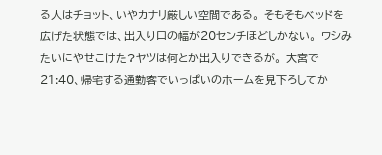る人はチョット、いやカナリ厳しい空間である。 そもそもベッドを広げた状態では、出入り口の幅が20センチほどしかない。 ワシみたいにやせこけた?ヤツは何とか出入りできるが。 大宮で21:40、帰宅する通勤客でいっぱいのホームを見下ろしてか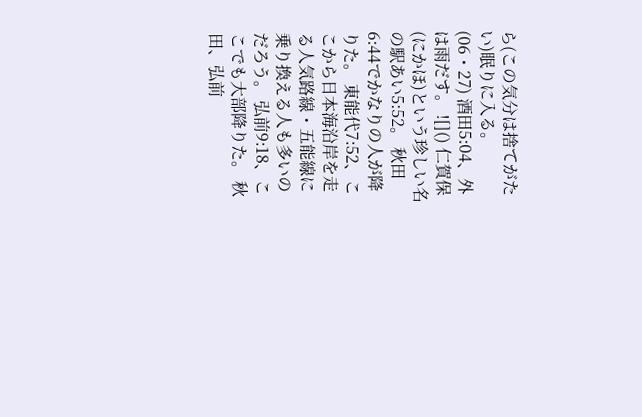ら(この気分は捨てがたい)眠りに入る。 (06・27) 酒田5:04、外は雨だす。 ![]() 仁賀保(にかほ)という珍しい名の駅あい5:52。 秋田6:44でかなりの人が降りた。 東能代7:52、ここから日本海沿岸を走る人気路線・五能線に乗り換える人も多いのだろう。 弘前9:18、ここでも大部降りた。 秋田、弘前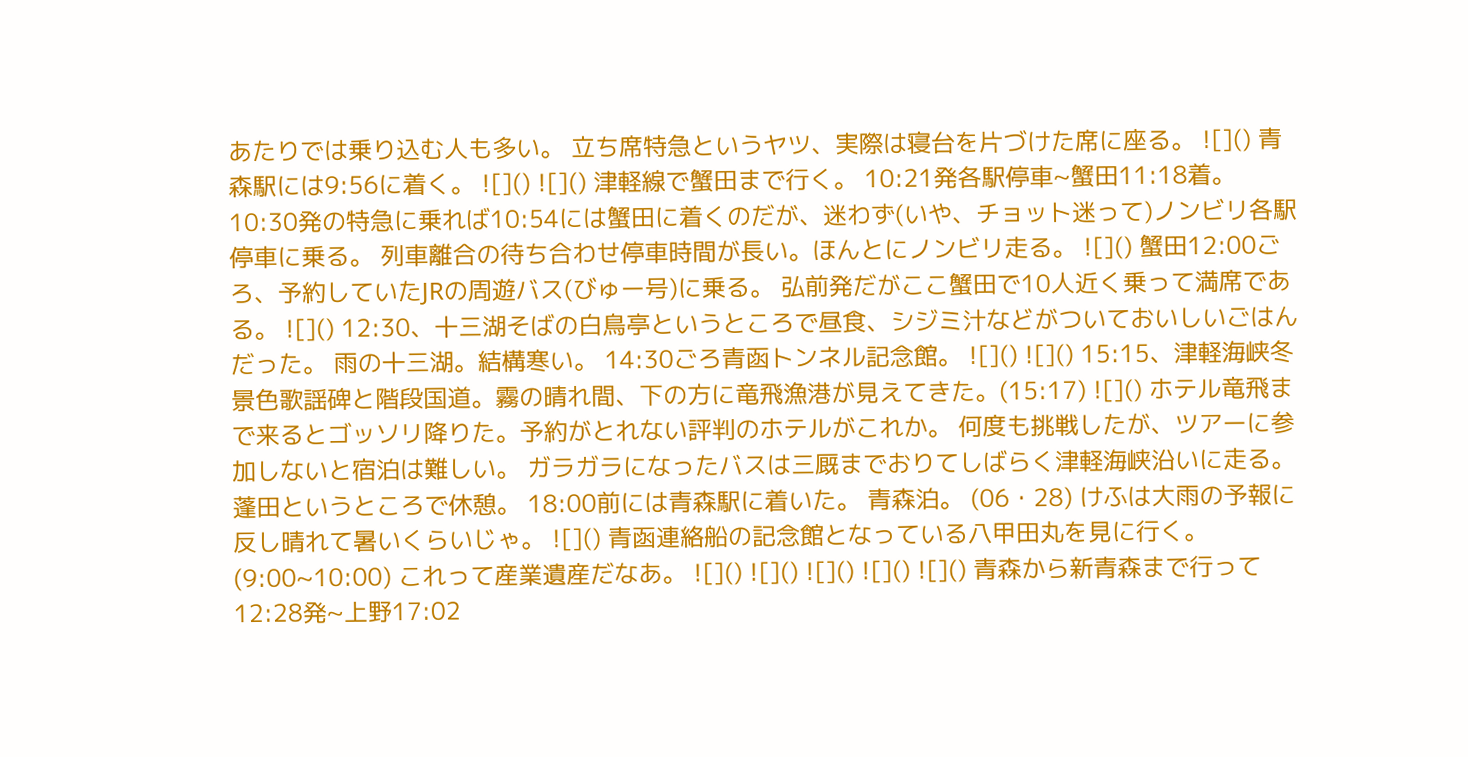あたりでは乗り込む人も多い。 立ち席特急というヤツ、実際は寝台を片づけた席に座る。 ![]() 青森駅には9:56に着く。 ![]() ![]() 津軽線で蟹田まで行く。 10:21発各駅停車~蟹田11:18着。 10:30発の特急に乗れば10:54には蟹田に着くのだが、迷わず(いや、チョット迷って)ノンビリ各駅停車に乗る。 列車離合の待ち合わせ停車時間が長い。ほんとにノンビリ走る。 ![]() 蟹田12:00ごろ、予約していたJRの周遊バス(びゅー号)に乗る。 弘前発だがここ蟹田で10人近く乗って満席である。 ![]() 12:30、十三湖そばの白鳥亭というところで昼食、シジミ汁などがついておいしいごはんだった。 雨の十三湖。結構寒い。 14:30ごろ青函トンネル記念館。 ![]() ![]() 15:15、津軽海峡冬景色歌謡碑と階段国道。霧の晴れ間、下の方に竜飛漁港が見えてきた。(15:17) ![]() ホテル竜飛まで来るとゴッソリ降りた。予約がとれない評判のホテルがこれか。 何度も挑戦したが、ツアーに参加しないと宿泊は難しい。 ガラガラになったバスは三厩までおりてしばらく津軽海峡沿いに走る。 蓬田というところで休憩。 18:00前には青森駅に着いた。 青森泊。 (06・28) けふは大雨の予報に反し晴れて暑いくらいじゃ。 ![]() 青函連絡船の記念館となっている八甲田丸を見に行く。(9:00~10:00) これって産業遺産だなあ。 ![]() ![]() ![]() ![]() ![]() 青森から新青森まで行って12:28発~上野17:02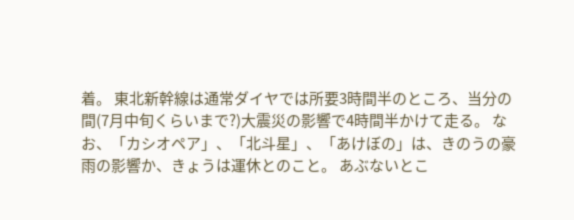着。 東北新幹線は通常ダイヤでは所要3時間半のところ、当分の間(7月中旬くらいまで?)大震災の影響で4時間半かけて走る。 なお、「カシオペア」、「北斗星」、「あけぼの」は、きのうの豪雨の影響か、きょうは運休とのこと。 あぶないとこ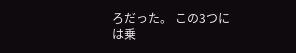ろだった。 この3つには乗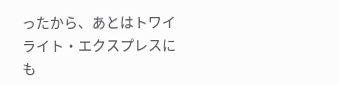ったから、あとはトワイライト・エクスプレスにも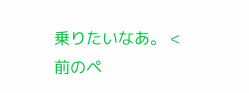乗りたいなあ。 < 前のペ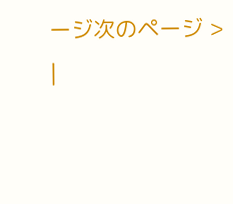ージ次のページ >
|